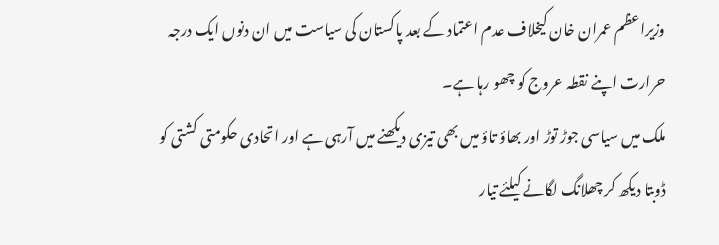وزیراعظم عمران خان کیخلاف عدم اعتماد کے بعد پاکستان کی سیاست میں ان دنوں ایک درجہ حرارت اپنے نقطہ عروج کو چھو رہا ہے۔
ملک میں سیاسی جوڑ توڑ اور بھاؤ تاؤ میں بھی تیزی دیکھنے میں آرہی ہے اور اتحادی حکومتی کشتی کو ڈوبتا دیکھ کر چھلانگ لگانے کیلئے تیار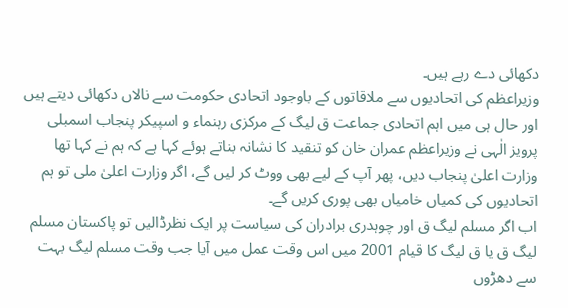دکھائی دے رہے ہیں۔
وزیراعظم کی اتحادیوں سے ملاقاتوں کے باوجود اتحادی حکومت سے نالاں دکھائی دیتے ہیں اور حال ہی میں اہم اتحادی جماعت ق لیگ کے مرکزی رہنماء و اسپیکر پنجاب اسمبلی پرویز الٰہی نے وزیراعظم عمران خان کو تنقید کا نشانہ بناتے ہوئے کہا ہے کہ ہم نے کہا تھا وزارت اعلیٰ پنجاب دیں، پھر آپ کے لیے بھی ووٹ کر لیں گے، اگر وزارت اعلیٰ ملی تو ہم اتحادیوں کی کمیاں خامیاں بھی پوری کریں گے۔
اب اگر مسلم لیگ ق اور چوہدری برادران کی سیاست پر ایک نظرڈالیں تو پاکستان مسلم لیگ ق یا ق لیگ کا قیام 2001 میں اس وقت عمل میں آیا جب وقت مسلم لیگ بہت سے دھڑوں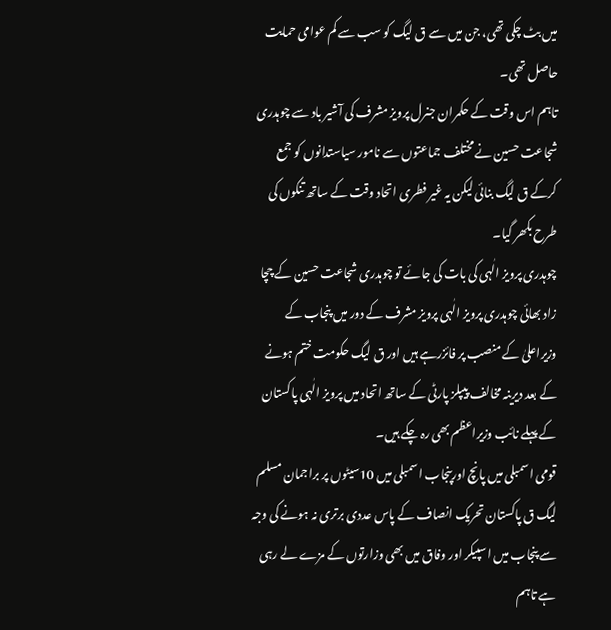میں بٹ چکی تھی، جن میں سے ق لیگ کو سب سے کم عوامی حمایت حاصل تھی۔
تاہم اس وقت کے حکمران جنرل پرویز مشرف کی آشیر باد سے چوہدری شجاعت حسین نے مختلف جماعتوں سے نامور سیاستدانوں کو جمع کرکے ق لیگ بنائی لیکن یہ غیر فطری اتحاد وقت کے ساتھ تنکوں کی طرح بکھر گیا۔
چوہدری پرویز الٰہی کی بات کی جائے تو چوہدری شجاعت حسین کے چچا زاد بھائی چوہدری پرویز الٰہی پرویز مشرف کے دور میں پنجاب کے وزیراعلیٰ کے منصب پر فائزرہے ہیں اور ق لیگ حکومت ختم ہونے کے بعد دیرینہ مخالف پیپلز پارٹی کے ساتھ اتحاد میں پرویز الٰہی پاکستان کے پہلے نائب وزیراعظم بھی رہ چکے ہیں۔
قومی اسمبلی میں پانچ اورپنجاب اسمبلی میں 10سیٹوں پر براجمان مسلم لیگ ق پاکستان تحریک انصاف کے پاس عددی برتری نہ ہونے کی وجہ سے پنجاب میں اسپیکر اور وفاق میں بھی وزارتوں کے مزے لے رہی ہے تاہم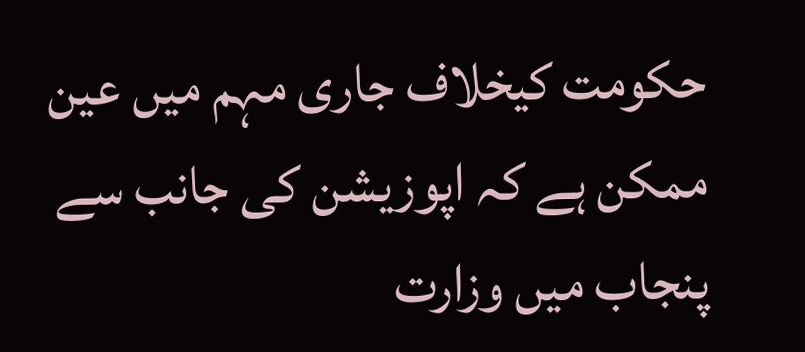حکومت کیخلاف جاری مہم میں عین ممکن ہے کہ اپوزیشن کی جانب سے پنجاب میں وزارت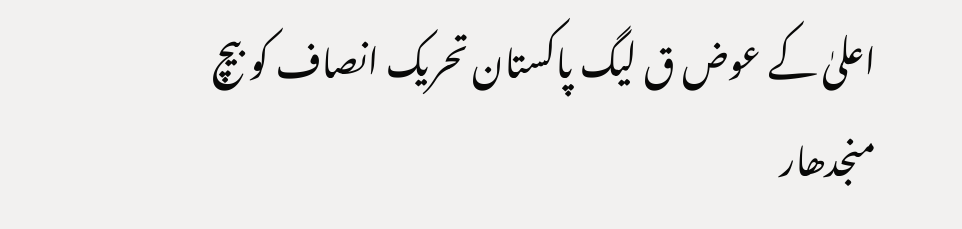اعلیٰ کے عوض ق لیگ پاکستان تحریک انصاف کو بیچ منجدھار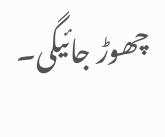چھوڑ جائیگی۔